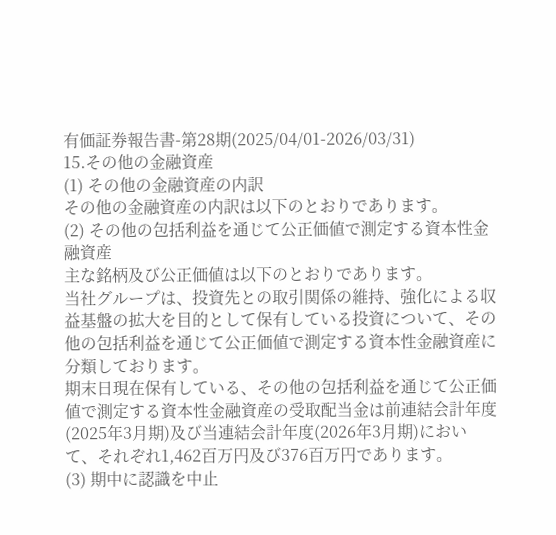有価証券報告書-第28期(2025/04/01-2026/03/31)
15.その他の金融資産
(1) その他の金融資産の内訳
その他の金融資産の内訳は以下のとおりであります。
(2) その他の包括利益を通じて公正価値で測定する資本性金融資産
主な銘柄及び公正価値は以下のとおりであります。
当社グループは、投資先との取引関係の維持、強化による収益基盤の拡大を目的として保有している投資について、その他の包括利益を通じて公正価値で測定する資本性金融資産に分類しております。
期末日現在保有している、その他の包括利益を通じて公正価値で測定する資本性金融資産の受取配当金は前連結会計年度(2025年3月期)及び当連結会計年度(2026年3月期)において、それぞれ1,462百万円及び376百万円であります。
(3) 期中に認識を中止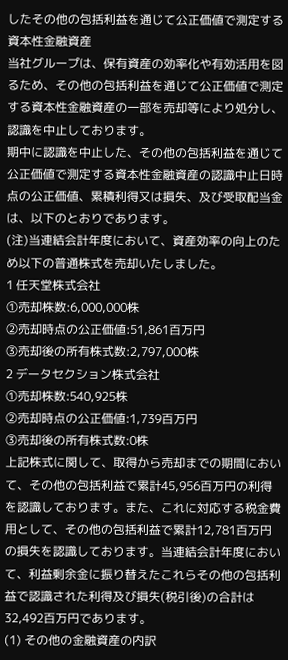したその他の包括利益を通じて公正価値で測定する資本性金融資産
当社グループは、保有資産の効率化や有効活用を図るため、その他の包括利益を通じて公正価値で測定する資本性金融資産の一部を売却等により処分し、認識を中止しております。
期中に認識を中止した、その他の包括利益を通じて公正価値で測定する資本性金融資産の認識中止日時点の公正価値、累積利得又は損失、及び受取配当金は、以下のとおりであります。
(注)当連結会計年度において、資産効率の向上のため以下の普通株式を売却いたしました。
1 任天堂株式会社
①売却株数:6,000,000株
②売却時点の公正価値:51,861百万円
③売却後の所有株式数:2,797,000株
2 データセクション株式会社
①売却株数:540,925株
②売却時点の公正価値:1,739百万円
③売却後の所有株式数:0株
上記株式に関して、取得から売却までの期間において、その他の包括利益で累計45,956百万円の利得を認識しております。また、これに対応する税金費用として、その他の包括利益で累計12,781百万円の損失を認識しております。当連結会計年度において、利益剰余金に振り替えたこれらその他の包括利益で認識された利得及び損失(税引後)の合計は32,492百万円であります。
(1) その他の金融資産の内訳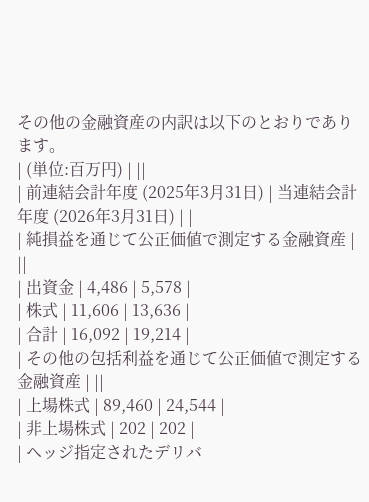その他の金融資産の内訳は以下のとおりであります。
| (単位:百万円) | ||
| 前連結会計年度 (2025年3月31日) | 当連結会計年度 (2026年3月31日) | |
| 純損益を通じて公正価値で測定する金融資産 | ||
| 出資金 | 4,486 | 5,578 |
| 株式 | 11,606 | 13,636 |
| 合計 | 16,092 | 19,214 |
| その他の包括利益を通じて公正価値で測定する金融資産 | ||
| 上場株式 | 89,460 | 24,544 |
| 非上場株式 | 202 | 202 |
| ヘッジ指定されたデリバ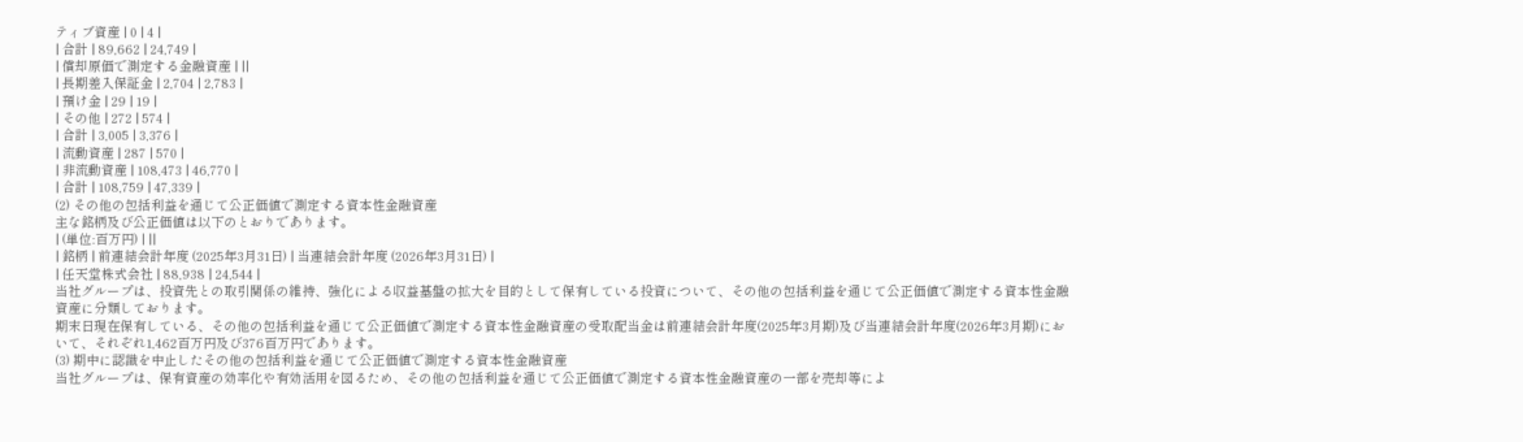ティブ資産 | 0 | 4 |
| 合計 | 89,662 | 24,749 |
| 償却原価で測定する金融資産 | ||
| 長期差入保証金 | 2,704 | 2,783 |
| 預け金 | 29 | 19 |
| その他 | 272 | 574 |
| 合計 | 3,005 | 3,376 |
| 流動資産 | 287 | 570 |
| 非流動資産 | 108,473 | 46,770 |
| 合計 | 108,759 | 47,339 |
(2) その他の包括利益を通じて公正価値で測定する資本性金融資産
主な銘柄及び公正価値は以下のとおりであります。
| (単位:百万円) | ||
| 銘柄 | 前連結会計年度 (2025年3月31日) | 当連結会計年度 (2026年3月31日) |
| 任天堂株式会社 | 88,938 | 24,544 |
当社グループは、投資先との取引関係の維持、強化による収益基盤の拡大を目的として保有している投資について、その他の包括利益を通じて公正価値で測定する資本性金融資産に分類しております。
期末日現在保有している、その他の包括利益を通じて公正価値で測定する資本性金融資産の受取配当金は前連結会計年度(2025年3月期)及び当連結会計年度(2026年3月期)において、それぞれ1,462百万円及び376百万円であります。
(3) 期中に認識を中止したその他の包括利益を通じて公正価値で測定する資本性金融資産
当社グループは、保有資産の効率化や有効活用を図るため、その他の包括利益を通じて公正価値で測定する資本性金融資産の一部を売却等によ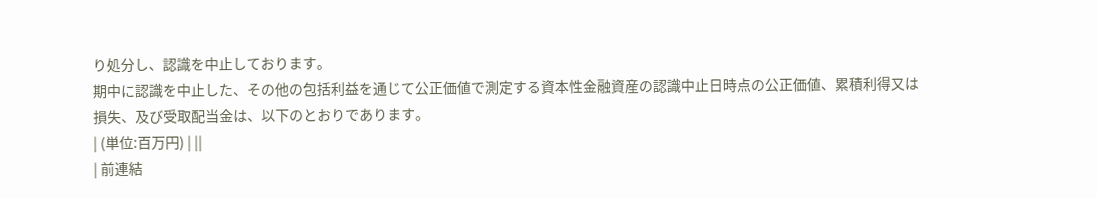り処分し、認識を中止しております。
期中に認識を中止した、その他の包括利益を通じて公正価値で測定する資本性金融資産の認識中止日時点の公正価値、累積利得又は損失、及び受取配当金は、以下のとおりであります。
| (単位:百万円) | ||
| 前連結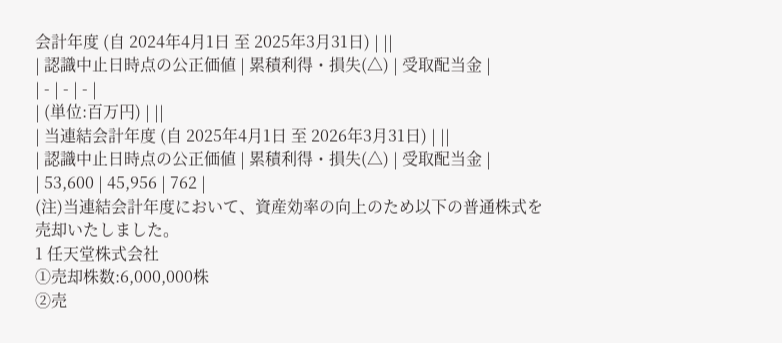会計年度 (自 2024年4月1日 至 2025年3月31日) | ||
| 認識中止日時点の公正価値 | 累積利得・損失(△) | 受取配当金 |
| - | - | - |
| (単位:百万円) | ||
| 当連結会計年度 (自 2025年4月1日 至 2026年3月31日) | ||
| 認識中止日時点の公正価値 | 累積利得・損失(△) | 受取配当金 |
| 53,600 | 45,956 | 762 |
(注)当連結会計年度において、資産効率の向上のため以下の普通株式を売却いたしました。
1 任天堂株式会社
①売却株数:6,000,000株
②売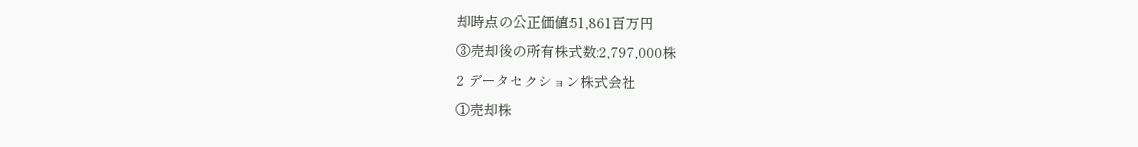却時点の公正価値:51,861百万円
③売却後の所有株式数:2,797,000株
2 データセクション株式会社
①売却株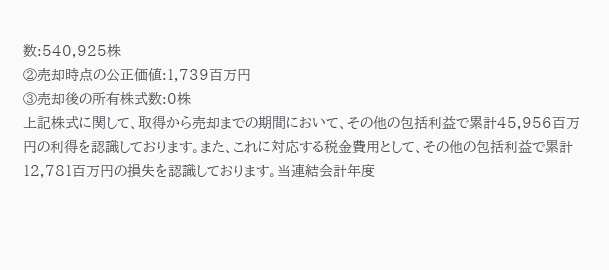数:540,925株
②売却時点の公正価値:1,739百万円
③売却後の所有株式数:0株
上記株式に関して、取得から売却までの期間において、その他の包括利益で累計45,956百万円の利得を認識しております。また、これに対応する税金費用として、その他の包括利益で累計12,781百万円の損失を認識しております。当連結会計年度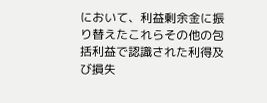において、利益剰余金に振り替えたこれらその他の包括利益で認識された利得及び損失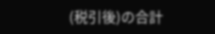(税引後)の合計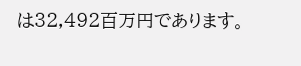は32,492百万円であります。